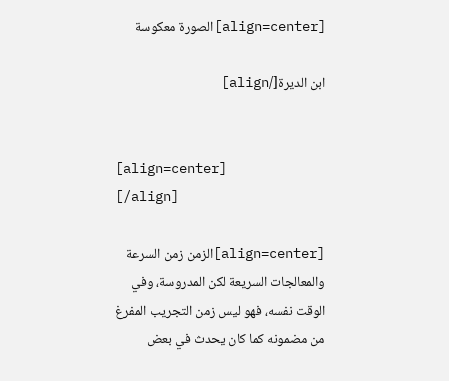[align=center]الصورة معكوسة

ابن الديرة[/align]


[align=center]
[/align]

[align=center]الزمن زمن السرعة والمعالجات السريعة لكن المدروسة، وفي الوقت نفسه، فهو ليس زمن التجريب المفرغ من مضمونه كما كان يحدث في بعض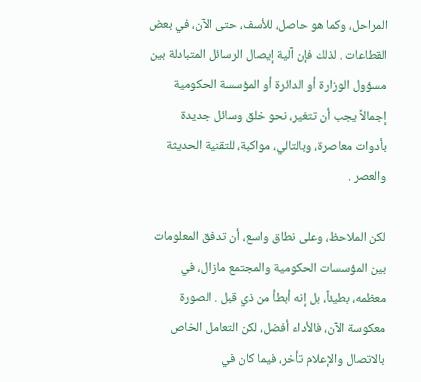المراحل، وكما هو حاصل، للأسف، حتى الآن، في بعض القطاعات . لذلك فإن آلية إيصال الرسائل المتبادلة بين مسؤول الوزارة أو الدائرة أو المؤسسة الحكومية إجمالاً يجب أن تتغير، نحو خلق وسائل جديدة بأدوات معاصرة، وبالتالي، مواكبة، للتقنية الحديثة والعصر .

لكن الملاحظ، وعلى نطاق واسع، أن تدفق المعلومات بين المؤسسات الحكومية والمجتمع مازال، في معظمه، بطيئاً، بل إنه أبطأ من ذي قبل . الصورة معكوسة الآن، فالأداء أفضل، لكن التعامل الخاص بالاتصال والإعلام تأخر، فيما كان في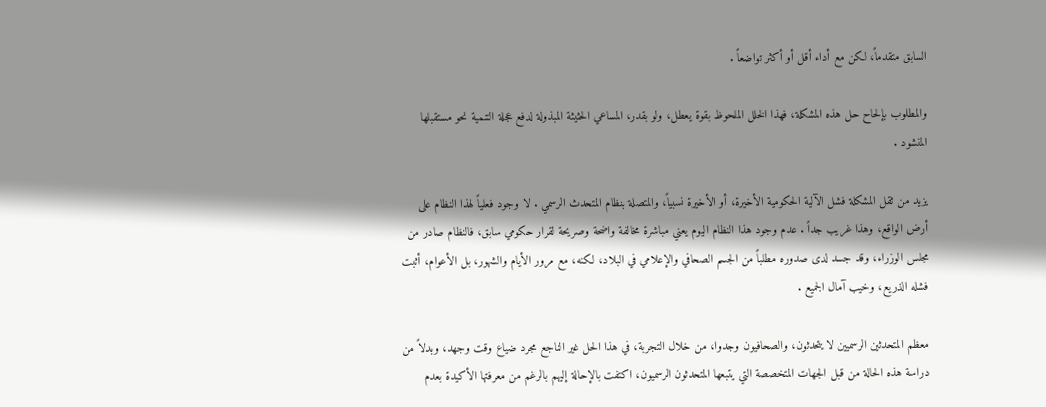السابق متقدماً، لكن مع أداء أقل أو أكثر تواضعاً .

والمطلوب بإلحاح حل هذه المشكلة، فهذا الخلل الملحوظ بقوة يعطل، ولو بقدر، المساعي الحثيثة المبذولة لدفع عجلة التنمية نحو مستقبلها المنشود .

يزيد من ثقل المشكلة فشل الآلية الحكومية الأخيرة، أو الأخيرة نسبياً، والمتصلة بنظام المتحدث الرسمي . لا وجود فعلياً لهذا النظام على أرض الواقع، وهذا غريب جداً . عدم وجود هذا النظام اليوم يعني مباشرة مخالفة واضحة وصريحة لقرار حكومي سابق، فالنظام صادر من مجلس الوزراء، وقد جسد لدى صدوره مطلباً من الجسم الصحافي والإعلامي في البلاد، لكنه، مع مرور الأيام والشهور، بل الأعوام، أثبت فشله الذريع، وخيب آمال الجميع .

معظم المتحدثين الرسميين لا يتحدثون، والصحافيون وجدوا، من خلال التجربة، في هذا الحل غير الناجع مجرد ضياع وقت وجهد، وبدلاً من دراسة هذه الحالة من قبل الجهات المتخصصة التي يتبعها المتحدثون الرسميون، اكتفت بالإحالة إليهم بالرغم من معرفتها الأكيدة بعدم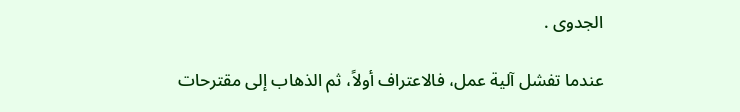الجدوى .

عندما تفشل آلية عمل، فالاعتراف أولاً، ثم الذهاب إلى مقترحات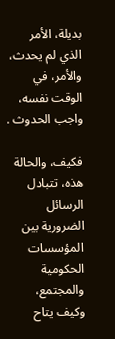بديلة، الأمر الذي لم يحدث، والأمر، في الوقت نفسه، واجب الحدوث .

فكيف، والحالة هذه، تتبادل الرسائل الضرورية بين المؤسسات الحكومية والمجتمع، وكيف يتاح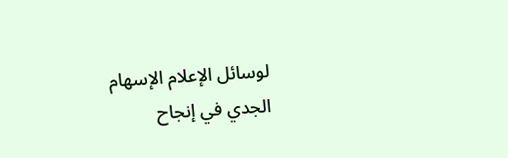لوسائل الإعلام الإسهام الجدي في إنجاح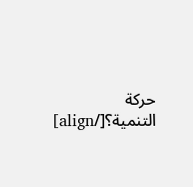حركة التنمية؟[/align]